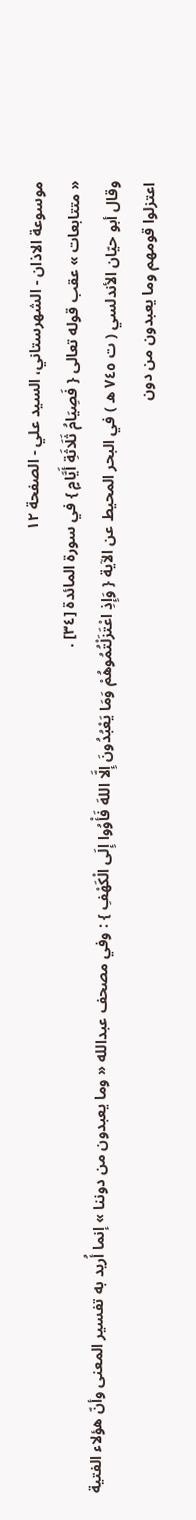موسوعة الاذان - الشهرستاني، السيد علي - الصفحة ١٢
« متتابعات » عقب قوله تعالى { فَصِيَامُ ثَلَاثَةِ أَيَّامٍ } في سورة المائدة [٣٤] .
وقال أبو حيّان الأندلسي ( ت ٧٤٥ ه ) في البحر المحيط عن الآية { وَإِذِ اعْتَزَلْتُمُوهُمْ وَمَا يَعْبُدُونَ إِلَّا اللهَ فَأْوُوا إِلَى الْكَهْفِ } : وفي مصحف عبدالله « وما يعبدون من دوننا » إنما أُريد به تفسير المعنى وأنّ هؤلاء الفتية اعتزلوا قومهم وما يعبدون من دون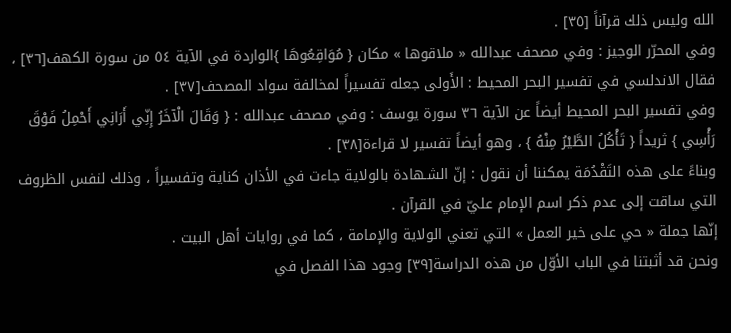الله وليس ذلك قرآناً [٣٥] .
وفي المحرّر الوجيز : وفي مصحف عبدالله « ملاقوها » مكان { مُوَاقِعُوهَا }الواردة في الآية ٥٤ من سورة الكهف[٣٦] ، فقال الاندلسي في تفسير البحر المحيط : الأَولى جعله تفسيراً لمخالفة سواد المصحف[٣٧] .
وفي تفسير البحر المحيط أيضاً عن الآية ٣٦ سورة يوسف : وفي مصحف عبدالله : { وَقَالَ الْآخَرُ إِنِّي أَرَانِي أَحْمِلُ فَوْقَ رَأْسِي } ثريداً { تَأْكُلُ الطَّيْرُ مِنْهُ } ، وهو أيضاً تفسير لا قراءة[٣٨] .
وبناءً على هذه التَقْدُمَة يمكننا أن نقول : إنّ الشـهادة بالولاية جاءت في الأذان كناية وتفسيراً ، وذلك لنفس الظروف التي ساقت إلى عدم ذكر اسم الإمام عليّ في القرآن .
إنّها جملة « حي على خير العمل » التي تعني الولاية والإمامة ، كما في روايات أهل البيت .
ونحن قد أثبتنا في الباب الأوّل من هذه الدراسة[٣٩] وجود هذا الفصل في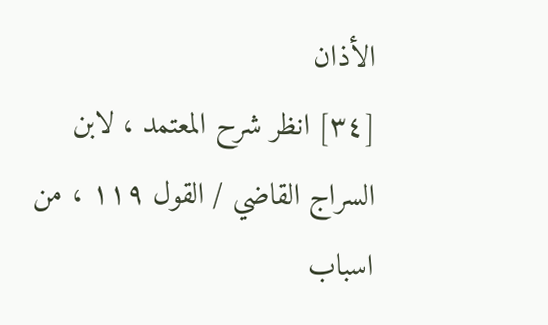الأذان
[٣٤] انظر شرح المعتمد ، لابن السراج القاضي / القول ١١٩ ، من اسباب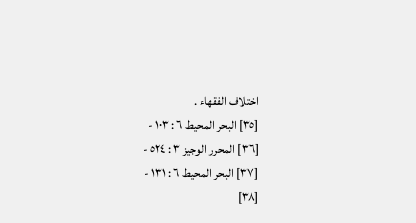اختلاف الفقهاء .
[٣٥] البحر المحيط ٦ : ١٠٣ -
[٣٦] المحرر الوجيز ٣ : ٥٢٤ -
[٣٧] البحر المحيط ٦ : ١٣١ -
[٣٨]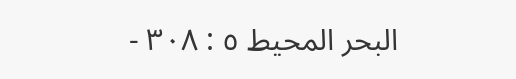البحر المحيط ٥ : ٣٠٨ -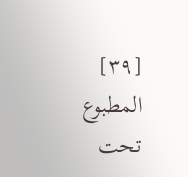[٣٩] المطبوع تحت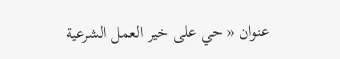عنوان « حي على خير العمل الشرعية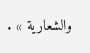والشعارية » .